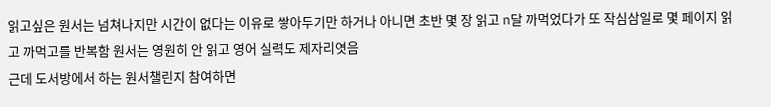읽고싶은 원서는 넘쳐나지만 시간이 없다는 이유로 쌓아두기만 하거나 아니면 초반 몇 장 읽고 n달 까먹었다가 또 작심삼일로 몇 페이지 읽고 까먹고를 반복함 원서는 영원히 안 읽고 영어 실력도 제자리엿음
근데 도서방에서 하는 원서챌린지 참여하면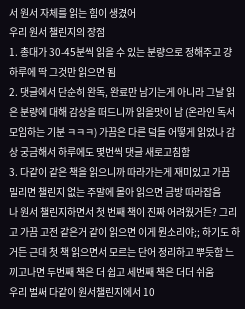서 원서 자체를 읽는 힘이 생겼어
우리 원서 챌린지의 장점
1. 총대가 30-45분씩 읽을 수 있는 분량으로 정해주고 걍 하루에 딱 그것만 읽으면 됨
2. 댓글에서 단순히 완독, 완료만 남기는게 아니라 그날 읽은 분량에 대해 감상을 떠드니까 읽을맛이 남 (온라인 독서모임하는 기분 ㅋㅋㅋ) 가끔은 다른 덬들 어떻게 읽었나 감상 궁금해서 하루에도 몇번씩 댓글 새로고침함
3. 다같이 같은 책을 읽으니까 따라가는게 재미있고 가끔 밀리면 챌린지 없는 주말에 몰아 읽으면 금방 따라잡음
나 원서 챌린지하면서 첫 번째 책이 진짜 어려웠거든? 그리고 가끔 고전 같은거 같이 읽으면 이게 뭔소리야;; 하기도 하거든 근데 첫 책 읽으면서 모르는 단어 정리하고 뿌듯함 느끼고나면 두번째 책은 더 쉽고 세번째 책은 더더 쉬움
우리 벌써 다같이 원서챌린지에서 10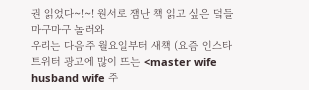권 읽었다~!~! 원서로 잼난 책 읽고 싶은 덬들 마구마구 놀러와
우리는 다음주 월요일부터 새책 (요즘 인스타 트위터 광고에 많이 뜨는 <master wife husband wife 주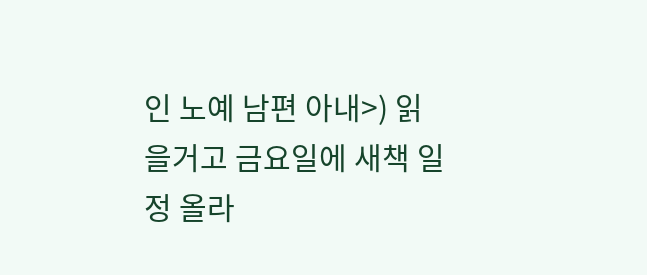인 노예 남편 아내>) 읽을거고 금요일에 새책 일정 올라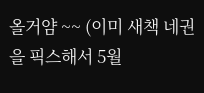올거얌 ~~ (이미 새책 네권을 픽스해서 5월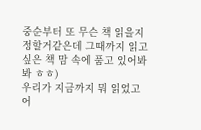중순부터 또 무슨 책 읽을지 정할거같은데 그때까지 읽고싶은 책 맘 속에 품고 있어봐봐 ㅎㅎ)
우리가 지금까지 뭐 읽었고 어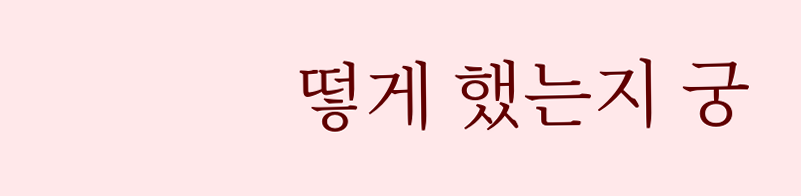떻게 했는지 궁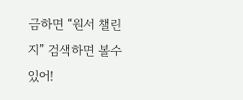금하면 “원서 챌린지” 검색하면 볼수 있어!